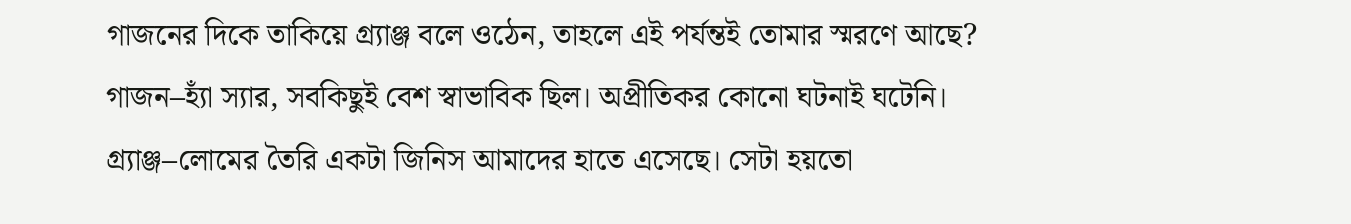গাজনের দিকে তাকিয়ে গ্র্যাঞ্জ বলে ওঠেন, তাহলে এই পর্যন্তই তোমার স্মরণে আছে?
গাজন–হ্যাঁ স্যার, সবকিছুই বেশ স্বাভাবিক ছিল। অপ্রীতিকর কোনো ঘটনাই ঘটেনি।
গ্র্যাঞ্জ–লোমের তৈরি একটা জিনিস আমাদের হাতে এসেছে। সেটা হয়তো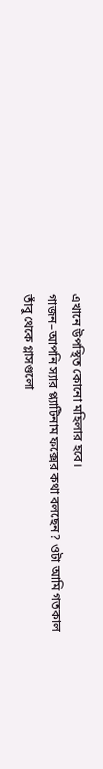এখানে উপস্থিত কোনো মহিলার হবে।
গাজন–আপনি স্যার প্ল্যাটিনাম ফক্সের কথা বলছেন? ওটা আমি গতকাল তাঁবু থেকে গ্লাসগুলো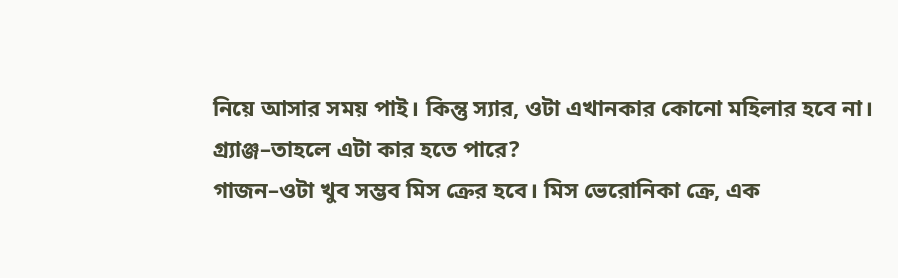নিয়ে আসার সময় পাই। কিন্তু স্যার, ওটা এখানকার কোনো মহিলার হবে না।
গ্র্যাঞ্জ–তাহলে এটা কার হতে পারে?
গাজন–ওটা খুব সম্ভব মিস ক্রের হবে। মিস ভেরোনিকা ক্রে, এক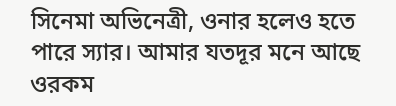সিনেমা অভিনেত্রী, ওনার হলেও হতে পারে স্যার। আমার যতদূর মনে আছে ওরকম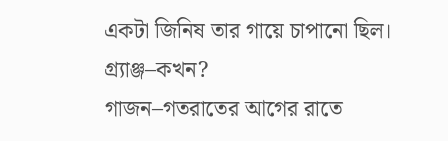একটা জিনিষ তার গায়ে চাপানো ছিল।
গ্র্যাঞ্জ–কখন?
গাজন–গতরাতের আগের রাতে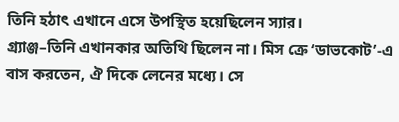তিনি হঠাৎ এখানে এসে উপস্থিত হয়েছিলেন স্যার।
গ্র্যাঞ্জ–তিনি এখানকার অতিথি ছিলেন না। মিস ক্রে ‘ডাভকোট’-এ বাস করতেন, ঐ দিকে লেনের মধ্যে। সে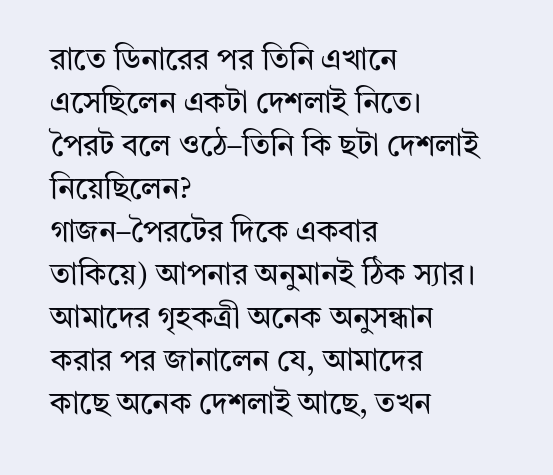রাতে ডিনারের পর তিনি এখানে এসেছিলেন একটা দেশলাই নিতে।
পৈরট বলে ওঠে–তিনি কি ছটা দেশলাই নিয়েছিলেন?
গাজন–পৈরটের দিকে একবার তাকিয়ে) আপনার অনুমানই ঠিক স্যার। আমাদের গৃহকত্রী অনেক অনুসন্ধান করার পর জানালেন যে, আমাদের কাছে অনেক দেশলাই আছে, তখন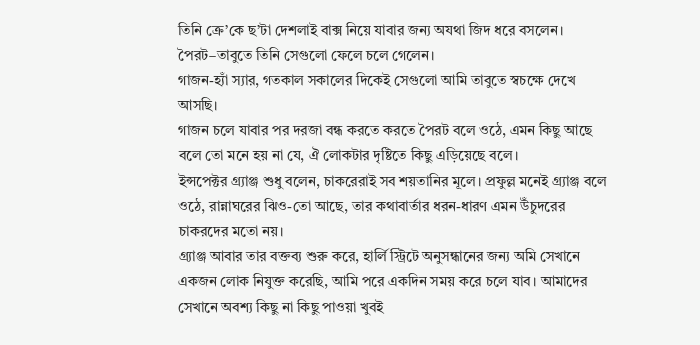তিনি ক্রে’কে ছ’টা দেশলাই বাক্স নিয়ে যাবার জন্য অযথা জিদ ধরে বসলেন।
পৈরট–তাবুতে তিনি সেগুলো ফেলে চলে গেলেন।
গাজন-হ্যাঁ স্যার, গতকাল সকালের দিকেই সেগুলো আমি তাবুতে স্বচক্ষে দেখে আসছি।
গাজন চলে যাবার পর দরজা বন্ধ করতে করতে পৈরট বলে ওঠে, এমন কিছু আছে বলে তো মনে হয় না যে, ঐ লোকটার দৃষ্টিতে কিছু এড়িয়েছে বলে।
ইন্সপেক্টর গ্র্যাঞ্জ শুধু বলেন, চাকরেরাই সব শয়তানির মূলে। প্রফুল্ল মনেই গ্র্যাঞ্জ বলে ওঠে, রান্নাঘরের ঝিও-তো আছে, তার কথাবার্তার ধরন-ধারণ এমন উঁচুদরের চাকরদের মতো নয়।
গ্র্যাঞ্জ আবার তার বক্তব্য শুরু করে, হার্লি স্ট্রিটে অনুসন্ধানের জন্য অমি সেখানে একজন লোক নিযুক্ত করেছি, আমি পরে একদিন সময় করে চলে যাব। আমাদের সেখানে অবশ্য কিছু না কিছু পাওয়া খুবই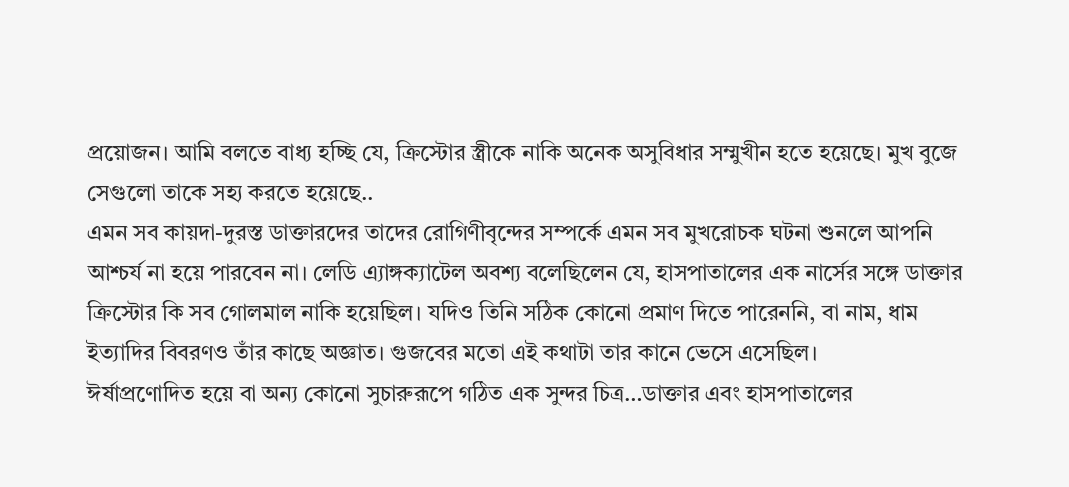প্রয়োজন। আমি বলতে বাধ্য হচ্ছি যে, ক্রিস্টোর স্ত্রীকে নাকি অনেক অসুবিধার সম্মুখীন হতে হয়েছে। মুখ বুজে সেগুলো তাকে সহ্য করতে হয়েছে..
এমন সব কায়দা-দুরস্ত ডাক্তারদের তাদের রোগিণীবৃন্দের সম্পর্কে এমন সব মুখরোচক ঘটনা শুনলে আপনি আশ্চর্য না হয়ে পারবেন না। লেডি এ্যাঙ্গক্যাটেল অবশ্য বলেছিলেন যে, হাসপাতালের এক নার্সের সঙ্গে ডাক্তার ক্রিস্টোর কি সব গোলমাল নাকি হয়েছিল। যদিও তিনি সঠিক কোনো প্রমাণ দিতে পারেননি, বা নাম, ধাম ইত্যাদির বিবরণও তাঁর কাছে অজ্ঞাত। গুজবের মতো এই কথাটা তার কানে ভেসে এসেছিল।
ঈর্ষাপ্রণোদিত হয়ে বা অন্য কোনো সুচারুরূপে গঠিত এক সুন্দর চিত্র…ডাক্তার এবং হাসপাতালের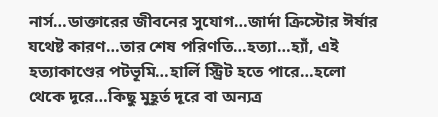নার্স…ডাক্তারের জীবনের সুযোগ…জার্দা ক্রিস্টোর ঈর্ষার যথেষ্ট কারণ…তার শেষ পরিণতি…হত্যা…হ্যাঁ, এই হত্যাকাণ্ডের পটভূমি…হার্লি স্ট্রিট হতে পারে…হলো থেকে দূরে…কিছু মুহূর্ত দূরে বা অন্যত্র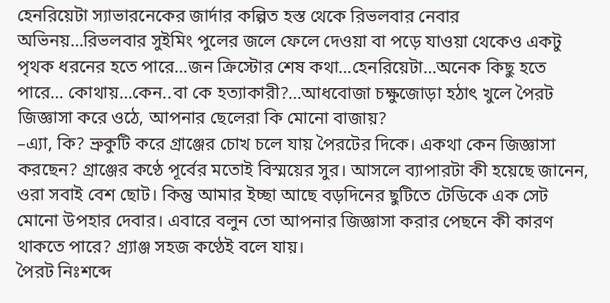হেনরিয়েটা স্যাভারনেকের জার্দার কল্পিত হস্ত থেকে রিভলবার নেবার অভিনয়…রিভলবার সুইমিং পুলের জলে ফেলে দেওয়া বা পড়ে যাওয়া থেকেও একটু পৃথক ধরনের হতে পারে…জন ক্রিস্টোর শেষ কথা…হেনরিয়েটা…অনেক কিছু হতে পারে… কোথায়…কেন..বা কে হত্যাকারী?…আধবোজা চক্ষুজোড়া হঠাৎ খুলে পৈরট জিজ্ঞাসা করে ওঠে, আপনার ছেলেরা কি মোনো বাজায়?
–এ্যা, কি? ভ্রুকুটি করে গ্রাঞ্জের চোখ চলে যায় পৈরটের দিকে। একথা কেন জিজ্ঞাসা করছেন? গ্রাঞ্জের কণ্ঠে পূর্বের মতোই বিস্ময়ের সুর। আসলে ব্যাপারটা কী হয়েছে জানেন, ওরা সবাই বেশ ছোট। কিন্তু আমার ইচ্ছা আছে বড়দিনের ছুটিতে টেডিকে এক সেট মোনো উপহার দেবার। এবারে বলুন তো আপনার জিজ্ঞাসা করার পেছনে কী কারণ থাকতে পারে? গ্র্যাঞ্জ সহজ কণ্ঠেই বলে যায়।
পৈরট নিঃশব্দে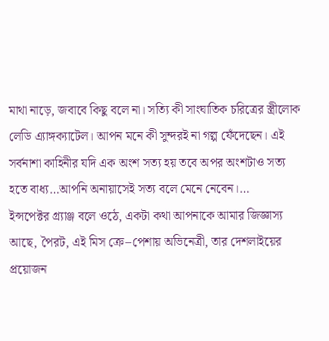মাথা নাড়ে, জবাবে কিছু বলে না। সত্যি কী সাংঘাতিক চরিত্রের স্ত্রীলোক লেডি এ্যাঙ্গক্যাটেল। আপন মনে কী সুন্দরই না গল্প ফেঁদেছেন। এই সর্বনাশা কাহিনীর যদি এক অংশ সত্য হয় তবে অপর অংশটাও সত্য হতে বাধ্য…আপনি অনায়াসেই সত্য বলে মেনে নেবেন।…
ইন্সপেক্টর গ্র্যাঞ্জ বলে ওঠে, একটা কথা আপনাকে আমার জিজ্ঞাস্য আছে, পৈরট, এই মিস ক্রে–পেশায় অভিনেত্রী, তার দেশলাইয়ের প্রয়োজন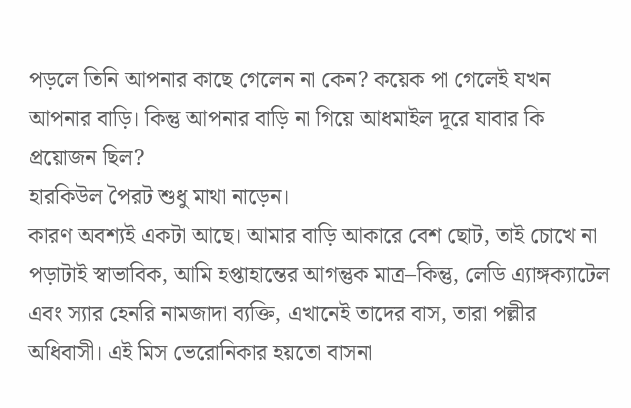পড়লে তিনি আপনার কাছে গেলেন না কেন? কয়েক পা গেলেই যখন আপনার বাড়ি। কিন্তু আপনার বাড়ি না গিয়ে আধমাইল দূরে যাবার কি প্রয়োজন ছিল?
হারকিউল পৈরট শুধু মাথা নাড়েন।
কারণ অবশ্যই একটা আছে। আমার বাড়ি আকারে বেশ ছোট, তাই চোখে না পড়াটাই স্বাভাবিক, আমি হপ্তাহান্তের আগন্তুক মাত্র–কিন্তু, লেডি এ্যাঙ্গক্যাটেল এবং স্যার হেনরি নামজাদা ব্যক্তি, এখানেই তাদের বাস, তারা পল্লীর অধিবাসী। এই মিস ভেরোনিকার হয়তো বাসনা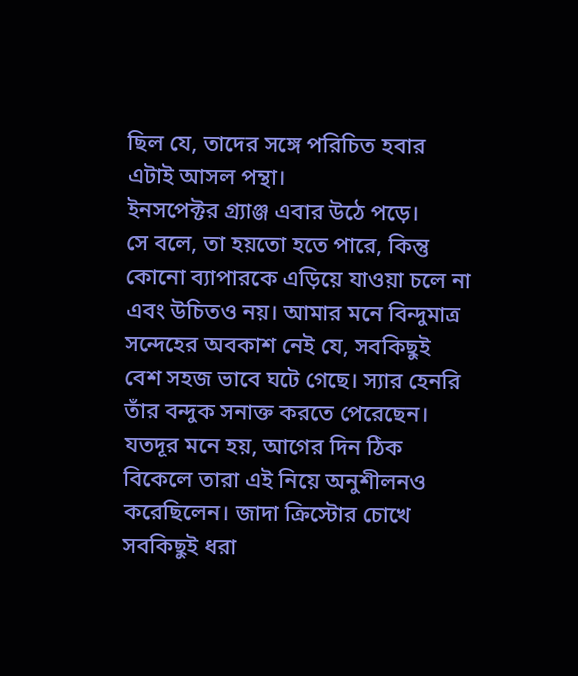ছিল যে, তাদের সঙ্গে পরিচিত হবার এটাই আসল পন্থা।
ইনসপেক্টর গ্র্যাঞ্জ এবার উঠে পড়ে।
সে বলে, তা হয়তো হতে পারে, কিন্তু কোনো ব্যাপারকে এড়িয়ে যাওয়া চলে না এবং উচিতও নয়। আমার মনে বিন্দুমাত্র সন্দেহের অবকাশ নেই যে, সবকিছুই বেশ সহজ ভাবে ঘটে গেছে। স্যার হেনরি তাঁর বন্দুক সনাক্ত করতে পেরেছেন। যতদূর মনে হয়, আগের দিন ঠিক বিকেলে তারা এই নিয়ে অনুশীলনও করেছিলেন। জাদা ক্রিস্টোর চোখে সবকিছুই ধরা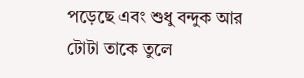পড়েছে এবং শুধু বন্দুক আর টোটা তাকে তুলে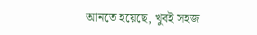আনতে হয়েছে, খুবই সহজ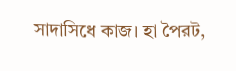সাদাসিধে কাজ। হা পৈরট,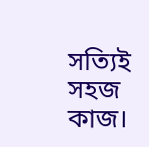সত্যিই সহজ কাজ।